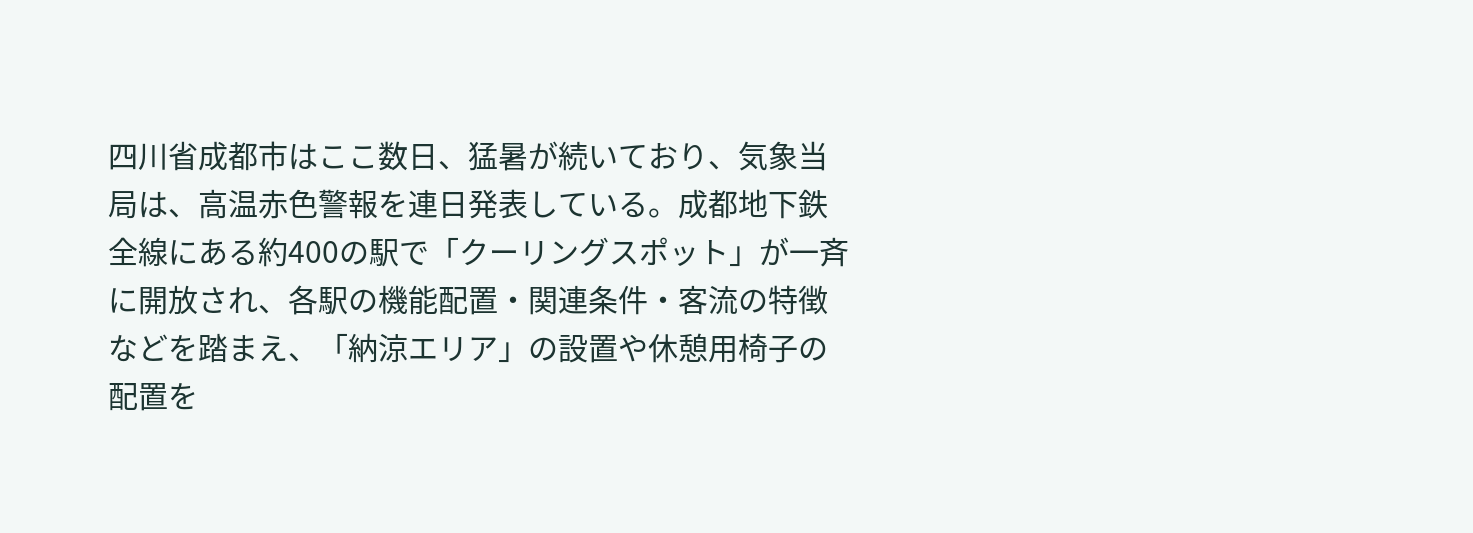四川省成都市はここ数日、猛暑が続いており、気象当局は、高温赤色警報を連日発表している。成都地下鉄全線にある約400の駅で「クーリングスポット」が一斉に開放され、各駅の機能配置・関連条件・客流の特徴などを踏まえ、「納涼エリア」の設置や休憩用椅子の配置を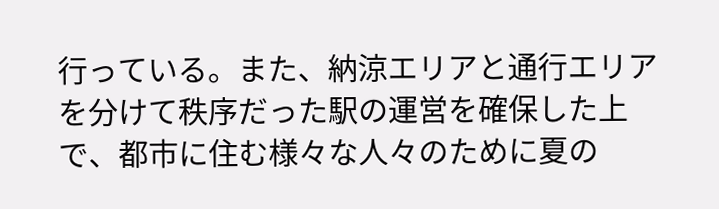行っている。また、納涼エリアと通行エリアを分けて秩序だった駅の運営を確保した上で、都市に住む様々な人々のために夏の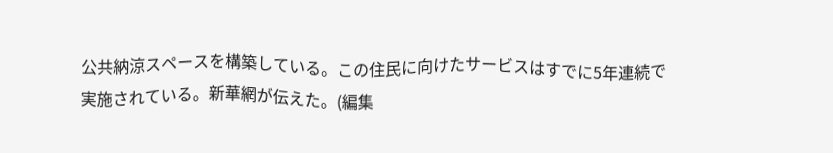公共納涼スペースを構築している。この住民に向けたサービスはすでに5年連続で実施されている。新華網が伝えた。(編集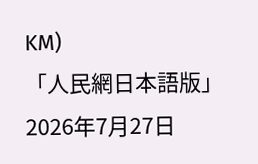KM)
「人民網日本語版」2026年7月27日